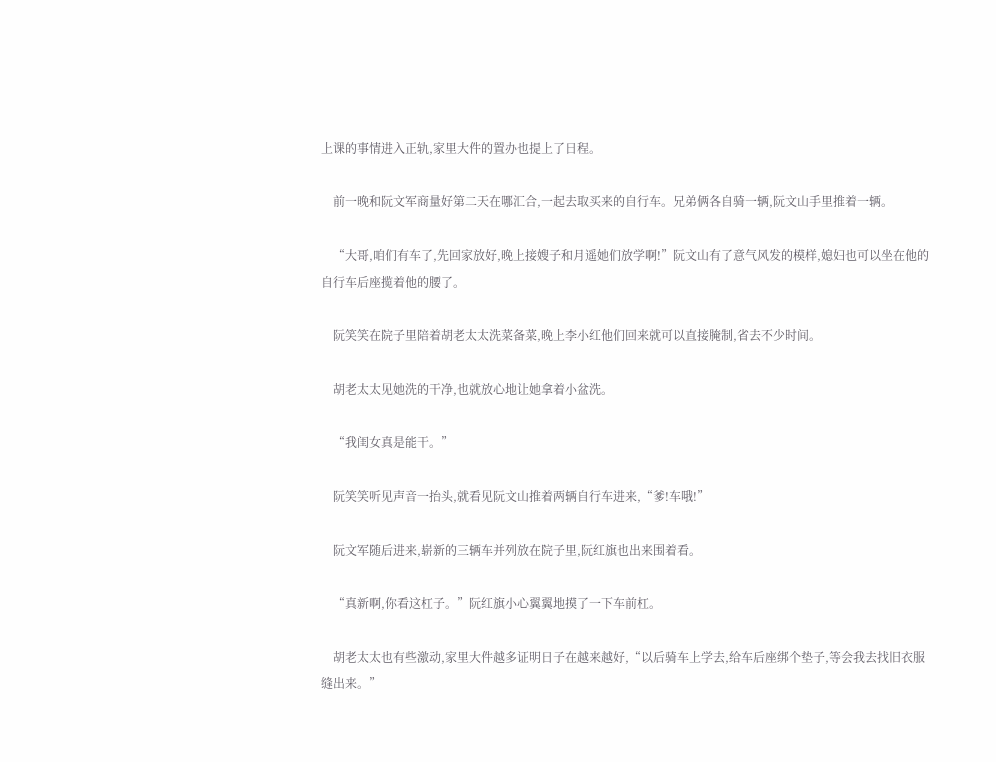上课的事情进入正轨,家里大件的置办也提上了日程。

    前一晚和阮文军商量好第二天在哪汇合,一起去取买来的自行车。兄弟俩各自骑一辆,阮文山手里推着一辆。

    “大哥,咱们有车了,先回家放好,晚上接嫂子和月遥她们放学啊!”阮文山有了意气风发的模样,媳妇也可以坐在他的自行车后座揽着他的腰了。

    阮笑笑在院子里陪着胡老太太洗菜备菜,晚上李小红他们回来就可以直接腌制,省去不少时间。

    胡老太太见她洗的干净,也就放心地让她拿着小盆洗。

    “我闺女真是能干。”

    阮笑笑听见声音一抬头,就看见阮文山推着两辆自行车进来,“爹!车哦!”

    阮文军随后进来,崭新的三辆车并列放在院子里,阮红旗也出来围着看。

    “真新啊,你看这杠子。”阮红旗小心翼翼地摸了一下车前杠。

    胡老太太也有些激动,家里大件越多证明日子在越来越好,“以后骑车上学去,给车后座绑个垫子,等会我去找旧衣服缝出来。”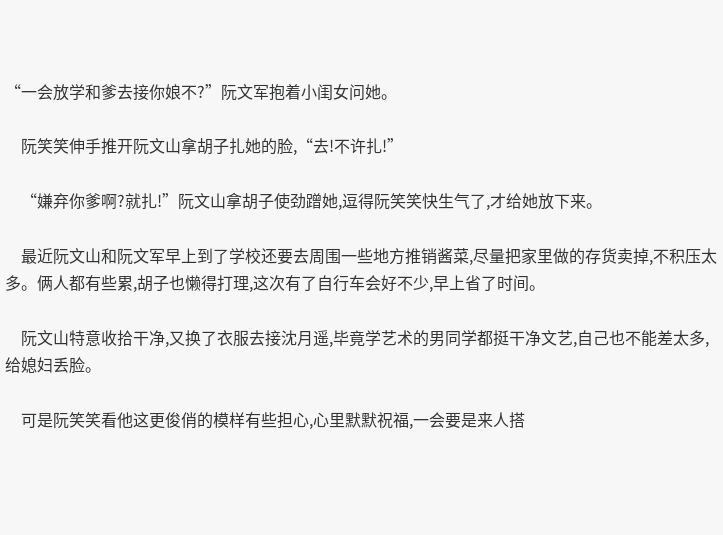“一会放学和爹去接你娘不?”阮文军抱着小闺女问她。

    阮笑笑伸手推开阮文山拿胡子扎她的脸,“去!不许扎!”

    “嫌弃你爹啊?就扎!”阮文山拿胡子使劲蹭她,逗得阮笑笑快生气了,才给她放下来。

    最近阮文山和阮文军早上到了学校还要去周围一些地方推销酱菜,尽量把家里做的存货卖掉,不积压太多。俩人都有些累,胡子也懒得打理,这次有了自行车会好不少,早上省了时间。

    阮文山特意收拾干净,又换了衣服去接沈月遥,毕竟学艺术的男同学都挺干净文艺,自己也不能差太多,给媳妇丢脸。

    可是阮笑笑看他这更俊俏的模样有些担心,心里默默祝福,一会要是来人搭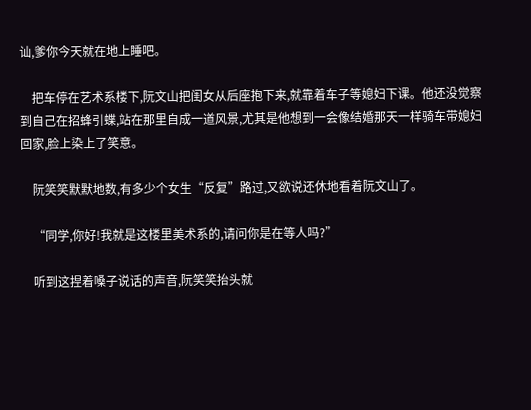讪,爹你今天就在地上睡吧。

    把车停在艺术系楼下,阮文山把闺女从后座抱下来,就靠着车子等媳妇下课。他还没觉察到自己在招蜂引蝶,站在那里自成一道风景,尤其是他想到一会像结婚那天一样骑车带媳妇回家,脸上染上了笑意。

    阮笑笑默默地数,有多少个女生“反复”路过,又欲说还休地看着阮文山了。

    “同学,你好!我就是这楼里美术系的,请问你是在等人吗?”

    听到这捏着嗓子说话的声音,阮笑笑抬头就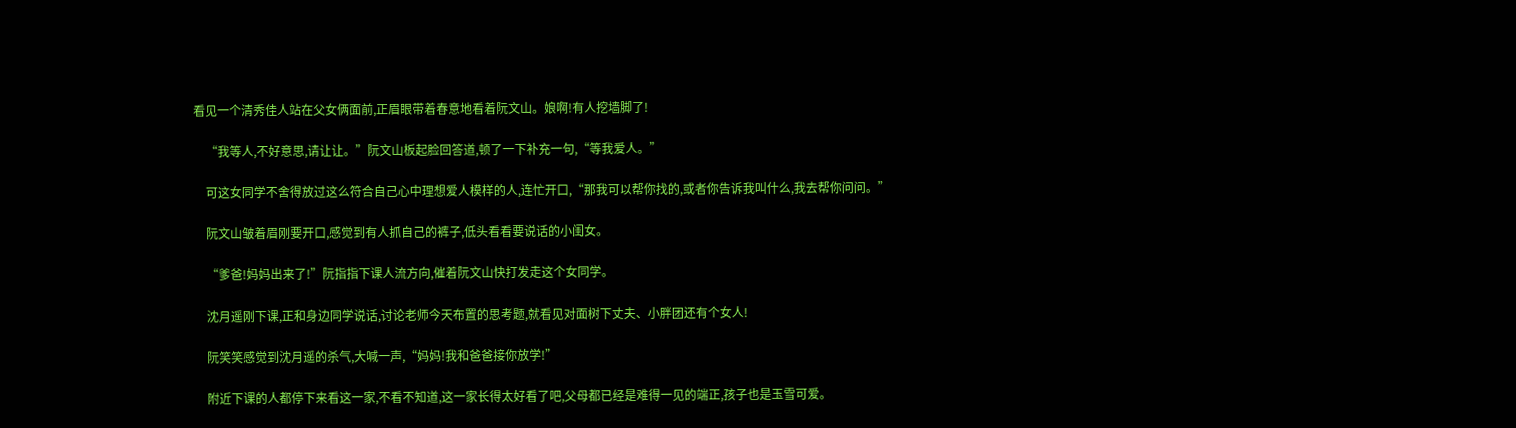看见一个清秀佳人站在父女俩面前,正眉眼带着春意地看着阮文山。娘啊!有人挖墙脚了!

    “我等人,不好意思,请让让。”阮文山板起脸回答道,顿了一下补充一句,“等我爱人。”

    可这女同学不舍得放过这么符合自己心中理想爱人模样的人,连忙开口,“那我可以帮你找的,或者你告诉我叫什么,我去帮你问问。”

    阮文山皱着眉刚要开口,感觉到有人抓自己的裤子,低头看看要说话的小闺女。

    “爹爸!妈妈出来了!”阮指指下课人流方向,催着阮文山快打发走这个女同学。

    沈月遥刚下课,正和身边同学说话,讨论老师今天布置的思考题,就看见对面树下丈夫、小胖团还有个女人!

    阮笑笑感觉到沈月遥的杀气,大喊一声,“妈妈!我和爸爸接你放学!”

    附近下课的人都停下来看这一家,不看不知道,这一家长得太好看了吧,父母都已经是难得一见的端正,孩子也是玉雪可爱。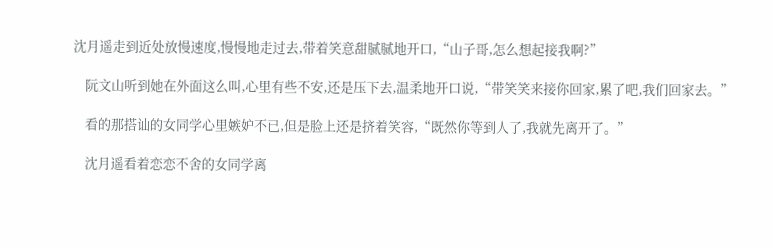沈月遥走到近处放慢速度,慢慢地走过去,带着笑意甜腻腻地开口,“山子哥,怎么想起接我啊?”

    阮文山听到她在外面这么叫,心里有些不安,还是压下去,温柔地开口说,“带笑笑来接你回家,累了吧,我们回家去。”

    看的那搭讪的女同学心里嫉妒不已,但是脸上还是挤着笑容,“既然你等到人了,我就先离开了。”

    沈月遥看着恋恋不舍的女同学离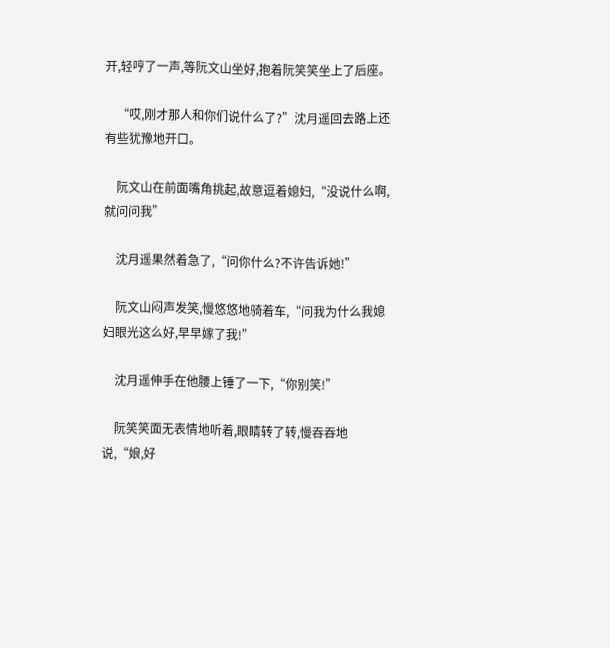开,轻哼了一声,等阮文山坐好,抱着阮笑笑坐上了后座。

    “哎,刚才那人和你们说什么了?”沈月遥回去路上还有些犹豫地开口。

    阮文山在前面嘴角挑起,故意逗着媳妇,“没说什么啊,就问问我”

    沈月遥果然着急了,“问你什么?不许告诉她!”

    阮文山闷声发笑,慢悠悠地骑着车,“问我为什么我媳妇眼光这么好,早早嫁了我!”

    沈月遥伸手在他腰上锤了一下,“你别笑!”

    阮笑笑面无表情地听着,眼睛转了转,慢吞吞地说,“娘,好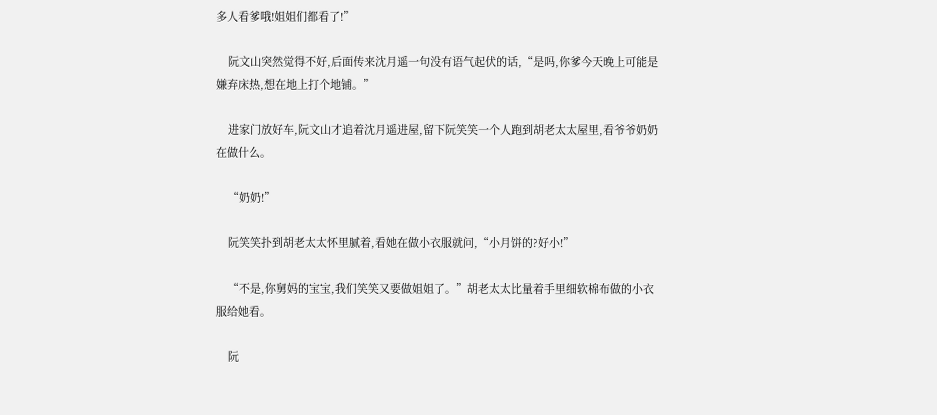多人看爹哦!姐姐们都看了!”

    阮文山突然觉得不好,后面传来沈月遥一句没有语气起伏的话,“是吗,你爹今天晚上可能是嫌弃床热,想在地上打个地铺。”

    进家门放好车,阮文山才追着沈月遥进屋,留下阮笑笑一个人跑到胡老太太屋里,看爷爷奶奶在做什么。

    “奶奶!”

    阮笑笑扑到胡老太太怀里腻着,看她在做小衣服就问,“小月饼的?好小!”

    “不是,你舅妈的宝宝,我们笑笑又要做姐姐了。”胡老太太比量着手里细软棉布做的小衣服给她看。

    阮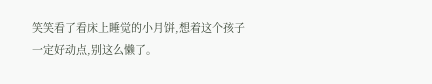笑笑看了看床上睡觉的小月饼,想着这个孩子一定好动点,别这么懒了。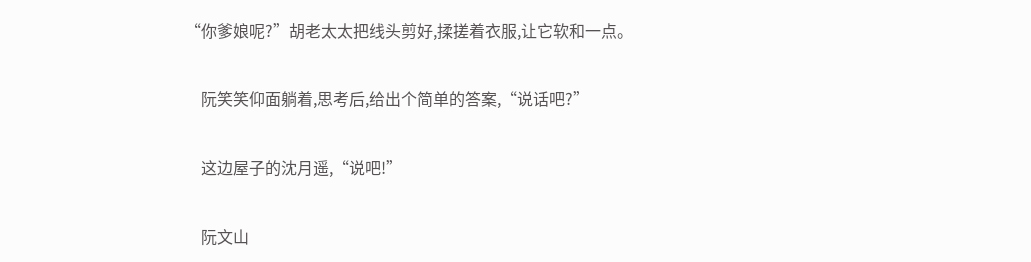“你爹娘呢?”胡老太太把线头剪好,揉搓着衣服,让它软和一点。

    阮笑笑仰面躺着,思考后,给出个简单的答案,“说话吧?”

    这边屋子的沈月遥,“说吧!”

    阮文山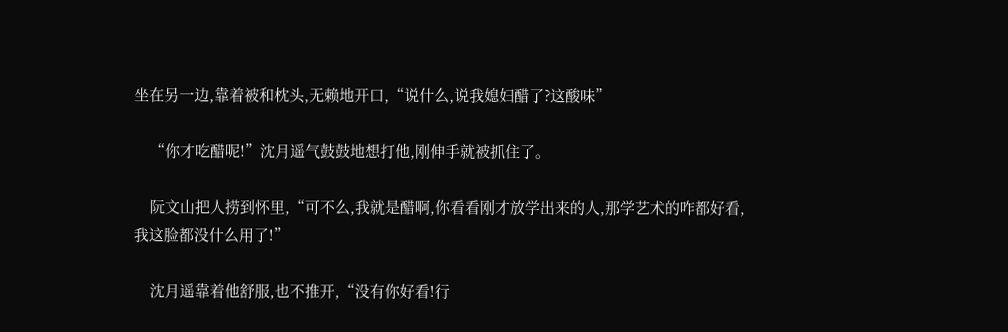坐在另一边,靠着被和枕头,无赖地开口,“说什么,说我媳妇醋了?这酸味”

    “你才吃醋呢!”沈月遥气鼓鼓地想打他,刚伸手就被抓住了。

    阮文山把人捞到怀里,“可不么,我就是醋啊,你看看刚才放学出来的人,那学艺术的咋都好看,我这脸都没什么用了!”

    沈月遥靠着他舒服,也不推开,“没有你好看!行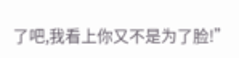了吧,我看上你又不是为了脸!”